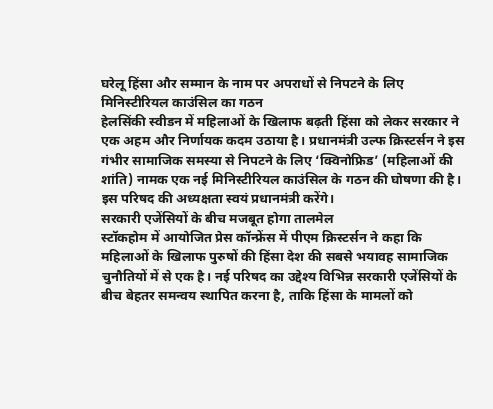घरेलू हिंसा और सम्मान के नाम पर अपराधों से निपटने के लिए मिनिस्टीरियल काउंसिल का गठन
हेलसिंकी स्वीडन में महिलाओं के खिलाफ बढ़ती हिंसा को लेकर सरकार ने एक अहम और निर्णायक कदम उठाया है। प्रधानमंत्री उल्फ क्रिस्टर्सन ने इस गंभीर सामाजिक समस्या से निपटने के लिए ‘क्विनोफ्रिड’ (महिलाओं की शांति) नामक एक नई मिनिस्टीरियल काउंसिल के गठन की घोषणा की है। इस परिषद की अध्यक्षता स्वयं प्रधानमंत्री करेंगे।
सरकारी एजेंसियों के बीच मजबूत होगा तालमेल
स्टॉकहोम में आयोजित प्रेस कॉन्फ्रेंस में पीएम क्रिस्टर्सन ने कहा कि महिलाओं के खिलाफ पुरुषों की हिंसा देश की सबसे भयावह सामाजिक चुनौतियों में से एक है। नई परिषद का उद्देश्य विभिन्न सरकारी एजेंसियों के बीच बेहतर समन्वय स्थापित करना है, ताकि हिंसा के मामलों को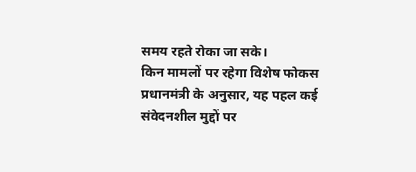समय रहते रोका जा सके।
किन मामलों पर रहेगा विशेष फोकस
प्रधानमंत्री के अनुसार, यह पहल कई संवेदनशील मुद्दों पर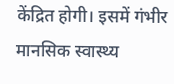केंद्रित होगी। इसमें गंभीर मानसिक स्वास्थ्य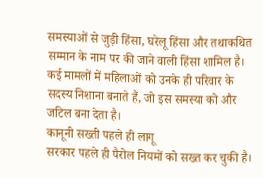समस्याओं से जुड़ी हिंसा, घरेलू हिंसा और तथाकथित सम्मान के नाम पर की जाने वाली हिंसा शामिल है। कई मामलों में महिलाओं को उनके ही परिवार के सदस्य निशाना बनाते हैं, जो इस समस्या को और जटिल बना देता है।
कानूनी सख्ती पहले ही लागू
सरकार पहले ही पैरोल नियमों को सख्त कर चुकी है।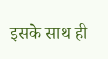इसके साथ ही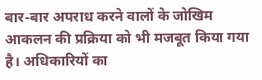बार-बार अपराध करने वालों के जोखिम आकलन की प्रक्रिया को भी मजबूत किया गया है। अधिकारियों का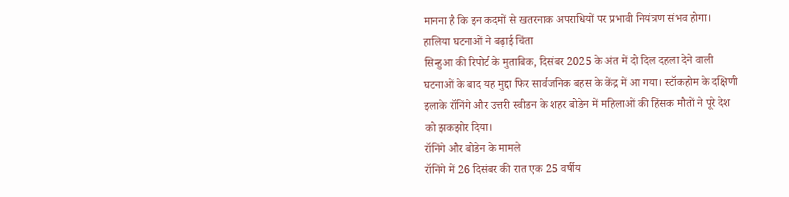मानना है कि इन कदमों से खतरनाक अपराधियों पर प्रभावी नियंत्रण संभव होगा।
हालिया घटनाओं ने बढ़ाई चिंता
सिन्हुआ की रिपोर्ट के मुताबिक, दिसंबर 2025 के अंत में दो दिल दहला देने वाली घटनाओं के बाद यह मुद्दा फिर सार्वजनिक बहस के केंद्र में आ गया। स्टॉकहोम के दक्षिणी इलाके रॉनिंगे और उत्तरी स्वीडन के शहर बोडेन में महिलाओं की हिंसक मौतों ने पूरे देश को झकझोर दिया।
रॉनिंगे और बोडेन के मामले
रॉनिंगे में 26 दिसंबर की रात एक 25 वर्षीय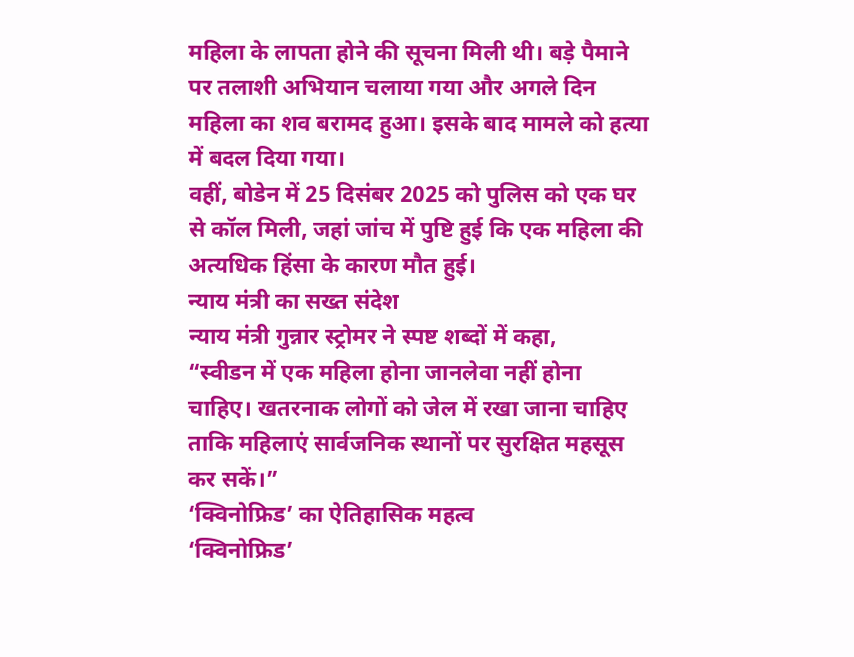महिला के लापता होने की सूचना मिली थी। बड़े पैमाने पर तलाशी अभियान चलाया गया और अगले दिन महिला का शव बरामद हुआ। इसके बाद मामले को हत्या में बदल दिया गया।
वहीं, बोडेन में 25 दिसंबर 2025 को पुलिस को एक घर से कॉल मिली, जहां जांच में पुष्टि हुई कि एक महिला की अत्यधिक हिंसा के कारण मौत हुई।
न्याय मंत्री का सख्त संदेश
न्याय मंत्री गुन्नार स्ट्रोमर ने स्पष्ट शब्दों में कहा,
“स्वीडन में एक महिला होना जानलेवा नहीं होना चाहिए। खतरनाक लोगों को जेल में रखा जाना चाहिए ताकि महिलाएं सार्वजनिक स्थानों पर सुरक्षित महसूस कर सकें।”
‘क्विनोफ्रिड’ का ऐतिहासिक महत्व
‘क्विनोफ्रिड’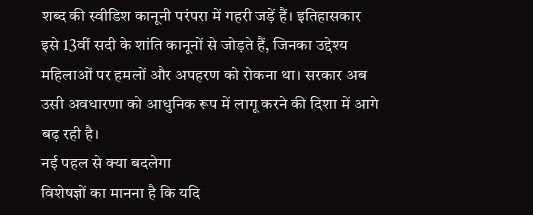शब्द की स्वीडिश कानूनी परंपरा में गहरी जड़ें हैं। इतिहासकार इसे 13वीं सदी के शांति कानूनों से जोड़ते हैं, जिनका उद्देश्य महिलाओं पर हमलों और अपहरण को रोकना था। सरकार अब उसी अवधारणा को आधुनिक रूप में लागू करने की दिशा में आगे बढ़ रही है।
नई पहल से क्या बदलेगा
विशेषज्ञों का मानना है कि यदि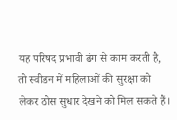यह परिषद प्रभावी ढंग से काम करती है, तो स्वीडन में महिलाओं की सुरक्षा को लेकर ठोस सुधार देखने को मिल सकते हैं।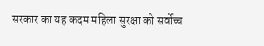सरकार का यह कदम महिला सुरक्षा को सर्वोच्च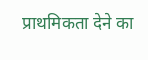प्राथमिकता देने का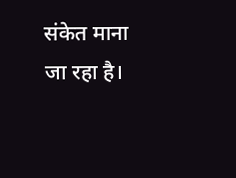संकेत माना जा रहा है।